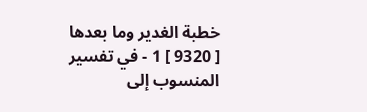خطبة الغدير وما بعدها
[ 9320 ] 1 - في تفسير المنسوب إلى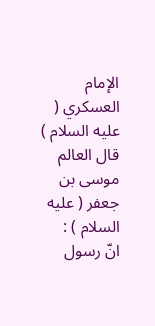الإمام العسكري ( عليه السلام ) قال العالم موسى بن جعفر ( عليه السلام ) :
انّ رسول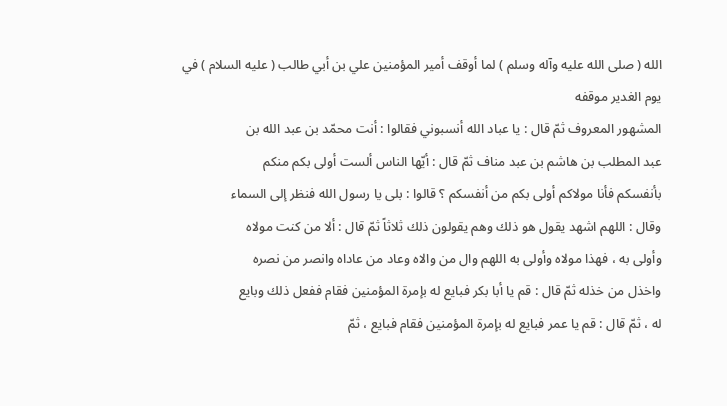الله ( صلى الله عليه وآله وسلم ) لما أوقف أمير المؤمنين علي بن أبي طالب ( عليه السلام ) في يوم الغدير موقفه
المشهور المعروف ثمّ قال : يا عباد الله أنسبوني فقالوا : أنت محمّد بن عبد الله بن
عبد المطلب بن هاشم بن عبد مناف ثمّ قال : أيّها الناس ألست أولى بكم منكم
بأنفسكم فأنا مولاكم أولى بكم من أنفسكم ؟ قالوا : بلى يا رسول الله فنظر إلى السماء
وقال : اللهم اشهد يقول هو ذلك وهم يقولون ذلك ثلاثاً ثمّ قال : ألا من كنت مولاه
وأولى به ، فهذا مولاه وأولى به اللهم وال من والاه وعاد من عاداه وانصر من نصره
واخذل من خذله ثمّ قال : قم يا أبا بكر فبايع له بإمرة المؤمنين فقام ففعل ذلك وبايع
له ، ثمّ قال : قم يا عمر فبايع له بإمرة المؤمنين فقام فبايع ، ثمّ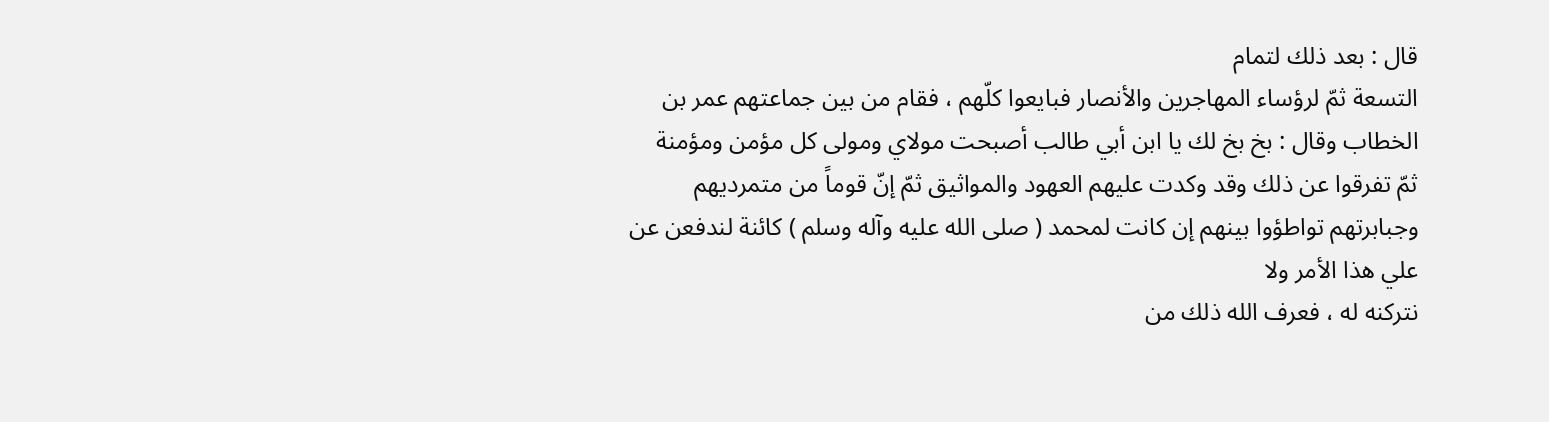قال : بعد ذلك لتمام
التسعة ثمّ لرؤساء المهاجرين والأنصار فبايعوا كلّهم ، فقام من بين جماعتهم عمر بن
الخطاب وقال : بخ بخ لك يا ابن أبي طالب أصبحت مولاي ومولى كل مؤمن ومؤمنة
ثمّ تفرقوا عن ذلك وقد وكدت عليهم العهود والمواثيق ثمّ إنّ قوماً من متمرديهم
وجبابرتهم تواطؤوا بينهم إن كانت لمحمد ( صلى الله عليه وآله وسلم ) كائنة لندفعن عن علي هذا الأمر ولا
نتركنه له ، فعرف الله ذلك من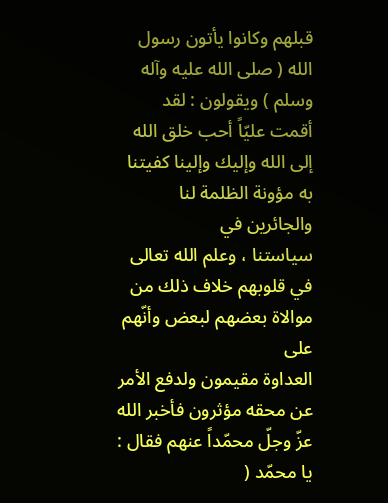قبلهم وكانوا يأتون رسول الله ( صلى الله عليه وآله وسلم ) ويقولون : لقد
أقمت عليّاً أحب خلق الله إلى الله وإليك وإلينا كفيتنا به مؤونة الظلمة لنا والجائرين في
سياستنا ، وعلم الله تعالى في قلوبهم خلاف ذلك من موالاة بعضهم لبعض وأنّهم على
العداوة مقيمون ولدفع الأمر عن محقه مؤثرون فأخبر الله عزّ وجلّ محمّداً عنهم فقال :
يا محمّد (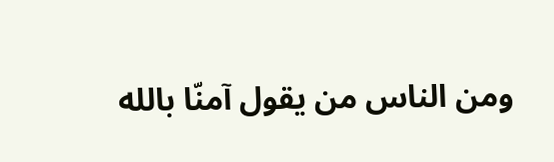ومن الناس من يقول آمنّا بالله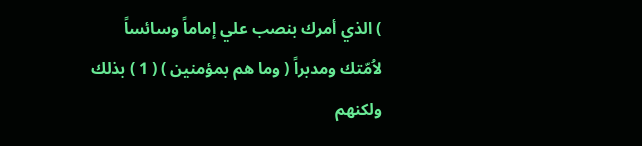) الذي أمرك بنصب علي إماماً وسائساً
لاُمّتك ومدبراً ( وما هم بمؤمنين ) ( 1 ) بذلك ولكنهم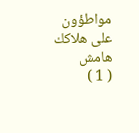مواطؤون على هلاكك
هامش
( 1 )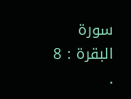سورة البقرة : 8 .